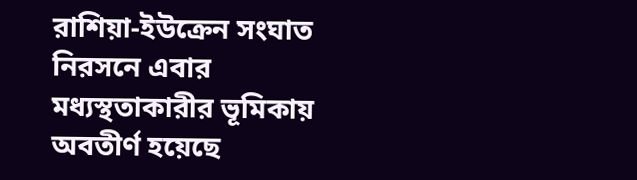রাশিয়া-ইউক্রেন সংঘাত নিরসনে এবার মধ্যস্থতাকারীর ভূমিকায় অবতীর্ণ হয়েছে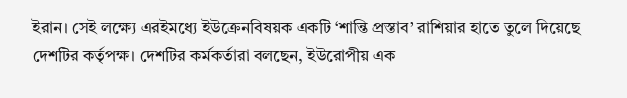ইরান। সেই লক্ষ্যে এরইমধ্যে ইউক্রেনবিষয়ক একটি ‘শান্তি প্রস্তাব’ রাশিয়ার হাতে তুলে দিয়েছে দেশটির কর্তৃপক্ষ। দেশটির কর্মকর্তারা বলছেন, ইউরোপীয় এক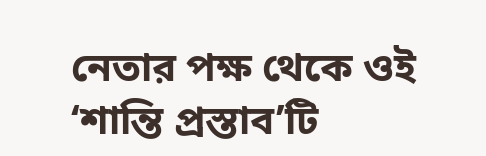নেতার পক্ষ থেকে ওই ‘শান্তি প্রস্তাব’টি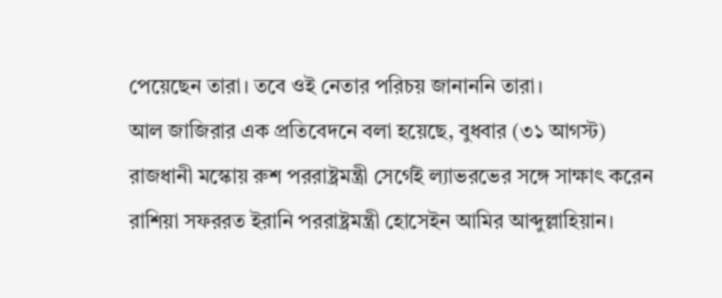পেয়েছেন তারা। তবে ওই নেতার পরিচয় জানাননি তারা।
আল জাজিরার এক প্রতিবেদনে বলা হয়েছে, বুধবার (৩১ আগস্ট) রাজধানী মস্কোয় রুশ পররাষ্ট্রমন্ত্রী সের্গেই ল্যাভরভের সঙ্গে সাক্ষাৎ করেন রাশিয়া সফররত ইরানি পররাষ্ট্রমন্ত্রী হোসেইন আমির আব্দুল্লাহিয়ান।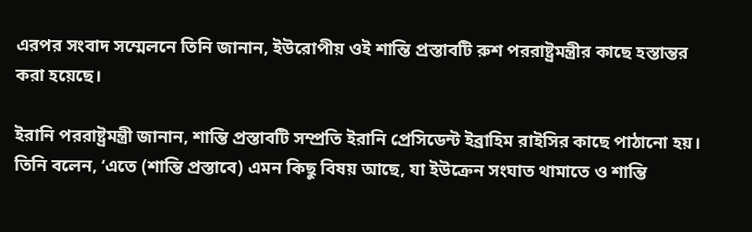এরপর সংবাদ সম্মেলনে তিনি জানান, ইউরোপীয় ওই শান্তি প্রস্তাবটি রুশ পররাষ্ট্রমন্ত্রীর কাছে হস্তান্তর করা হয়েছে।

ইরানি পররাষ্ট্রমন্ত্রী জানান, শান্তি প্রস্তাবটি সম্প্রতি ইরানি প্রেসিডেন্ট ইব্রাহিম রাইসির কাছে পাঠানো হয়। তিনি বলেন, ‘এতে (শান্তি প্রস্তাবে) এমন কিছু বিষয় আছে, যা ইউক্রেন সংঘাত থামাতে ও শান্তি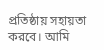প্রতিষ্ঠায় সহায়তা করবে। আমি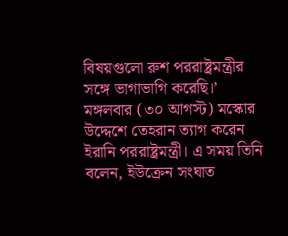বিষয়গুলো রুশ পররাষ্ট্রমন্ত্রীর সঙ্গে ভাগাভাগি করেছি।’
মঙ্গলবার (৩০ আগস্ট) মস্কোর উদ্দেশে তেহরান ত্যাগ করেন ইরানি পররাষ্ট্রমন্ত্রী। এ সময় তিনি বলেন, ইউক্রেন সংঘাত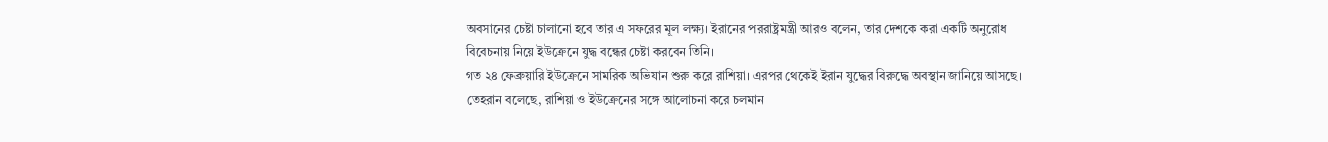অবসানের চেষ্টা চালানো হবে তার এ সফরের মূল লক্ষ্য। ইরানের পররাষ্ট্রমন্ত্রী আরও বলেন, তার দেশকে করা একটি অনুরোধ বিবেচনায় নিয়ে ইউক্রেনে যুদ্ধ বন্ধের চেষ্টা করবেন তিনি।
গত ২৪ ফেব্রুয়ারি ইউক্রেনে সামরিক অভিযান শুরু করে রাশিয়া। এরপর থেকেই ইরান যুদ্ধের বিরুদ্ধে অবস্থান জানিয়ে আসছে। তেহরান বলেছে, রাশিয়া ও ইউক্রেনের সঙ্গে আলোচনা করে চলমান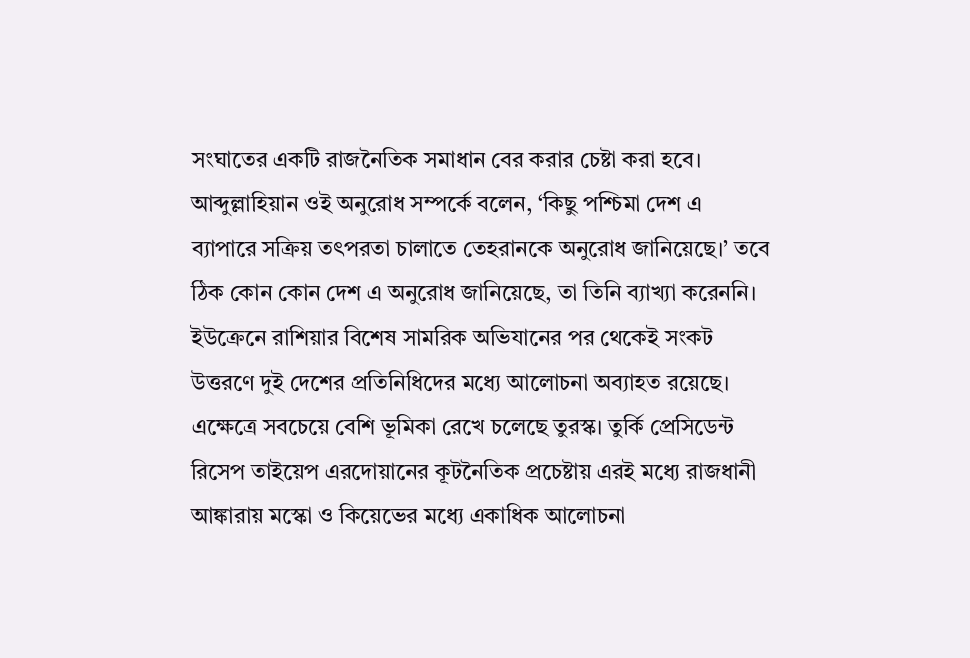সংঘাতের একটি রাজনৈতিক সমাধান বের করার চেষ্টা করা হবে।
আব্দুল্লাহিয়ান ওই অনুরোধ সম্পর্কে বলেন, ‘কিছু পশ্চিমা দেশ এ ব্যাপারে সক্রিয় তৎপরতা চালাতে তেহরানকে অনুরোধ জানিয়েছে।’ তবে ঠিক কোন কোন দেশ এ অনুরোধ জানিয়েছে, তা তিনি ব্যাখ্যা করেননি।
ইউক্রেনে রাশিয়ার বিশেষ সামরিক অভিযানের পর থেকেই সংকট উত্তরণে দুই দেশের প্রতিনিধিদের মধ্যে আলোচনা অব্যাহত রয়েছে। এক্ষেত্রে সবচেয়ে বেশি ভূমিকা রেখে চলেছে তুরস্ক। তুর্কি প্রেসিডেন্ট রিসেপ তাইয়েপ এরদোয়ানের কূটনৈতিক প্রচেষ্টায় এরই মধ্যে রাজধানী আঙ্কারায় মস্কো ও কিয়েভের মধ্যে একাধিক আলোচনা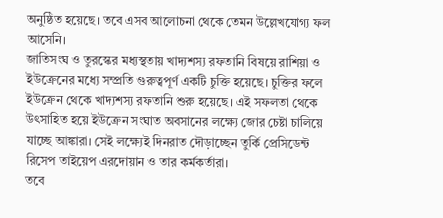অনুষ্ঠিত হয়েছে। তবে এসব আলোচনা থেকে তেমন উল্লেখযোগ্য ফল আসেনি।
জাতিসংঘ ও তুরস্কের মধ্যস্থতায় খাদ্যশস্য রফতানি বিষয়ে রাশিয়া ও ইউক্রেনের মধ্যে সম্প্রতি গুরুত্বপূর্ণ একটি চুক্তি হয়েছে। চুক্তির ফলে ইউক্রেন থেকে খাদ্যশস্য রফতানি শুরু হয়েছে। এই সফলতা থেকে উৎসাহিত হয়ে ইউক্রেন সংঘাত অবসানের লক্ষ্যে জোর চেষ্টা চালিয়ে যাচ্ছে আঙ্কারা। সেই লক্ষ্যেই দিনরাত দৌড়াচ্ছেন তুর্কি প্রেসিডেন্ট রিসেপ তাইয়েপ এরদোয়ান ও তার কর্মকর্তারা।
তবে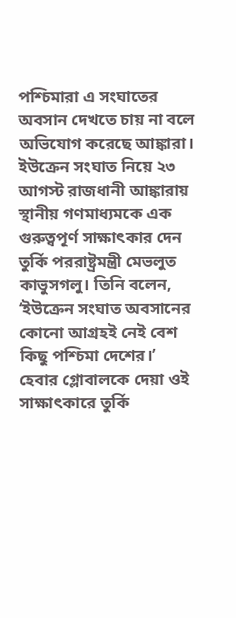পশ্চিমারা এ সংঘাতের অবসান দেখতে চায় না বলে অভিযোগ করেছে আঙ্কারা। ইউক্রেন সংঘাত নিয়ে ২৩ আগস্ট রাজধানী আঙ্কারায় স্থানীয় গণমাধ্যমকে এক গুরুত্বপূর্ণ সাক্ষাৎকার দেন তুর্কি পররাষ্ট্রমন্ত্রী মেভলুত কাভুসগলু। তিনি বলেন, ‘ইউক্রেন সংঘাত অবসানের কোনো আগ্রহই নেই বেশ কিছু পশ্চিমা দেশের।’
হেবার গ্লোবালকে দেয়া ওই সাক্ষাৎকারে তুর্কি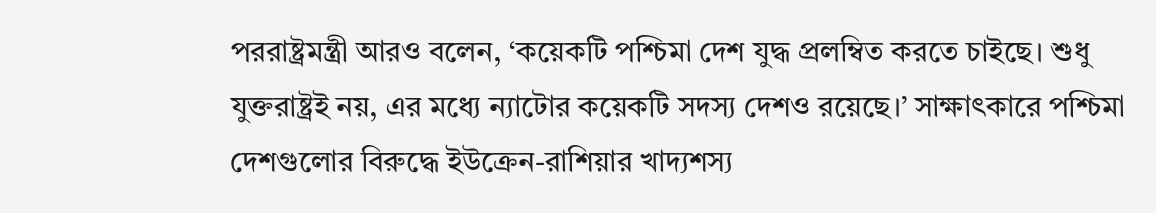পররাষ্ট্রমন্ত্রী আরও বলেন, ‘কয়েকটি পশ্চিমা দেশ যুদ্ধ প্রলম্বিত করতে চাইছে। শুধু যুক্তরাষ্ট্রই নয়, এর মধ্যে ন্যাটোর কয়েকটি সদস্য দেশও রয়েছে।’ সাক্ষাৎকারে পশ্চিমা দেশগুলোর বিরুদ্ধে ইউক্রেন-রাশিয়ার খাদ্যশস্য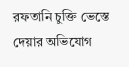রফতানি চুক্তি ভেস্তে দেয়ার অভিযোগ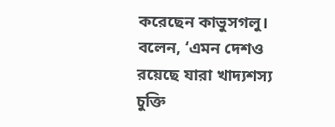করেছেন কাভুসগলু। বলেন, ‘এমন দেশও রয়েছে যারা খাদ্যশস্য চুক্তি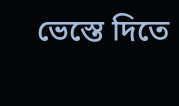ভেস্তে দিতে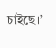চাইছে।’